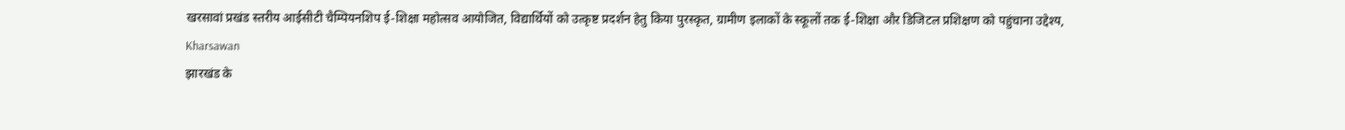खरसावां प्रखंड स्तरीय आईसीटी चैम्पियनशिप ई-शिक्षा महोत्सव आयोजित, विद्यार्थियों को उत्कृष्ट प्रदर्शन हेतु किया पुरस्कृत, ग्रामीण इलाकों के स्कूलों तक ई-शिक्षा और डिजिटल प्रशिक्षण को पहुंचाना उद्देश्य,
Kharsawan
झारखंड के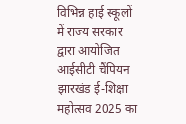विभिन्न हाई स्कूलों में राज्य सरकार द्वारा आयोजित आईसीटी चैंपियन झारखंड ई-शिक्षा महोत्सव 2025 का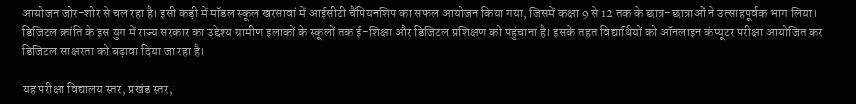आयोजन जोर-शोर से चल रहा है। इसी कड़ी में मॉडल स्कूल खरसावां में आईसीटी चैंपियनशिप का सफल आयोजन किया गया, जिसमें कक्षा 9 से 12 तक के छात्र-छात्राओं ने उत्साहपूर्वक भाग लिया। डिजिटल क्रांति के इस युग में राज्य सरकार का उद्देश्य ग्रामीण इलाकों के स्कूलों तक ई-शिक्षा और डिजिटल प्रशिक्षण को पहुंचाना है। इसके तहत विद्यार्थियों को ऑनलाइन कंप्यूटर परीक्षा आयोजित कर डिजिटल साक्षरता को बढ़ावा दिया जा रहा है।

यह परीक्षा विद्यालय स्तर, प्रखंड स्तर,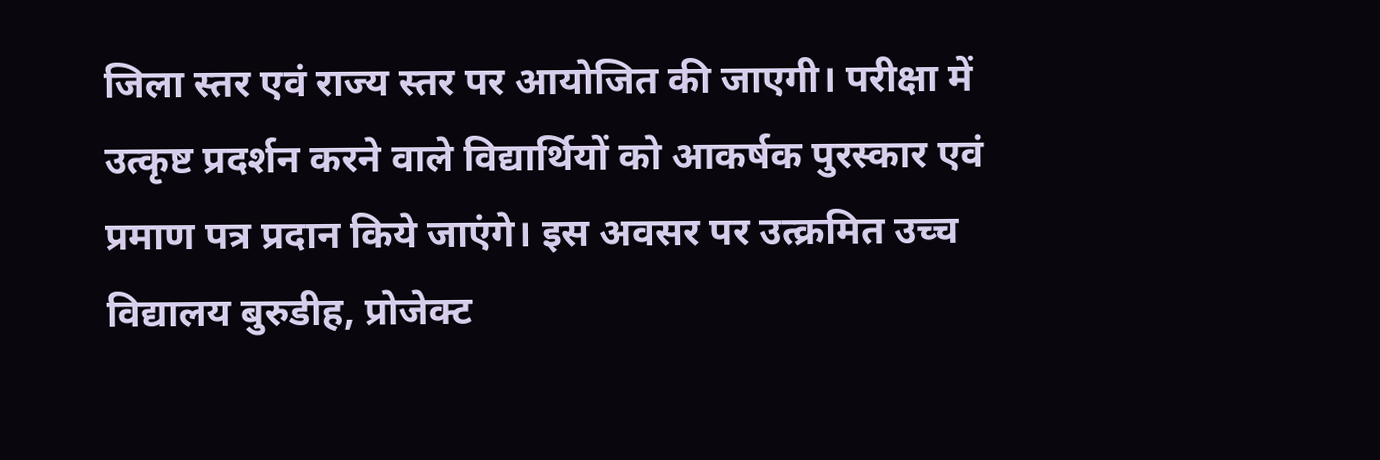जिला स्तर एवं राज्य स्तर पर आयोजित की जाएगी। परीक्षा में उत्कृष्ट प्रदर्शन करने वाले विद्यार्थियों को आकर्षक पुरस्कार एवं प्रमाण पत्र प्रदान किये जाएंगे। इस अवसर पर उत्क्रमित उच्च विद्यालय बुरुडीह, प्रोजेक्ट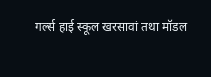गर्ल्स हाई स्कूल खरसावां तथा मॉडल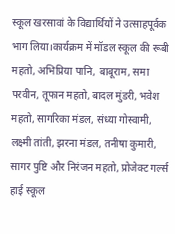स्कूल खरसावां के विद्यार्थियों ने उत्साहपूर्वक भाग लिया।कार्यक्रम में मॉडल स्कूल की रूबी महतो, अभिप्रिया पानि, बाबूराम, समा परवीन, तूफान महतो, बादल मुंडरी, भवेश महतो, सागरिका मंडल, संध्या गोस्वामी, लक्ष्मी तांती, झरना मंडल, तनीषा कुमारी, सागर पुष्टि और निरंजन महतो, प्रोजेक्ट गर्ल्स हाई स्कूल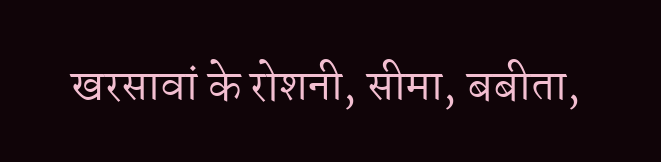खरसावां के रोशनी, सीमा, बबीता,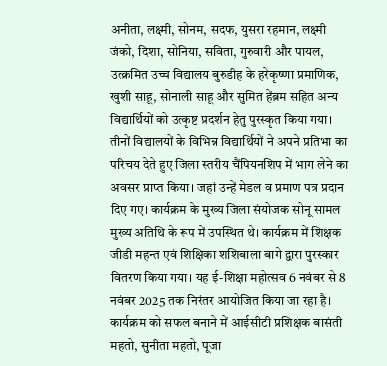अनीता, लक्ष्मी, सोनम, सदफ, युसरा रहमान, लक्ष्मी जंको, दिशा, सोनिया, सविता, गुरुवारी और पायल, उत्क्रमित उच्च विद्यालय बुरुडीह के हरेकृष्णा प्रमाणिक, खुशी साहू, सोनाली साहू और सुमित हेंब्रम सहित अन्य विद्यार्थियों को उत्कृष्ट प्रदर्शन हेतु पुरस्कृत किया गया। तीनों विद्यालयों के विभिन्न विद्यार्थियों ने अपने प्रतिभा का परिचय देते हुए जिला स्तरीय चैंपियनशिप में भाग लेने का अवसर प्राप्त किया। जहां उन्हें मेडल व प्रमाण पत्र प्रदान दिए गए। कार्यक्रम के मुख्य जिला संयोजक सोनू सामल मुख्य अतिथि के रूप में उपस्थित थे। कार्यक्रम में शिक्षक जीडी महन्त एवं शिक्षिका शशिबाला बागे द्वारा पुरस्कार वितरण किया गया। यह ई-शिक्षा महोत्सव 6 नवंबर से 8 नवंबर 2025 तक निरंतर आयोजित किया जा रहा है। कार्यक्रम को सफल बनाने में आईसीटी प्रशिक्षक बासंती महतो, सुनीता महतो, पूजा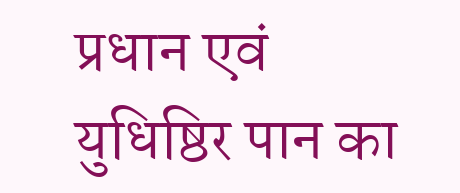प्रधान एवं युधिष्ठिर पान का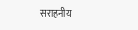सराहनीय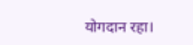योगदान रहा।